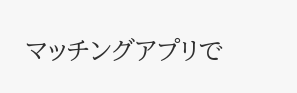マッチングアプリで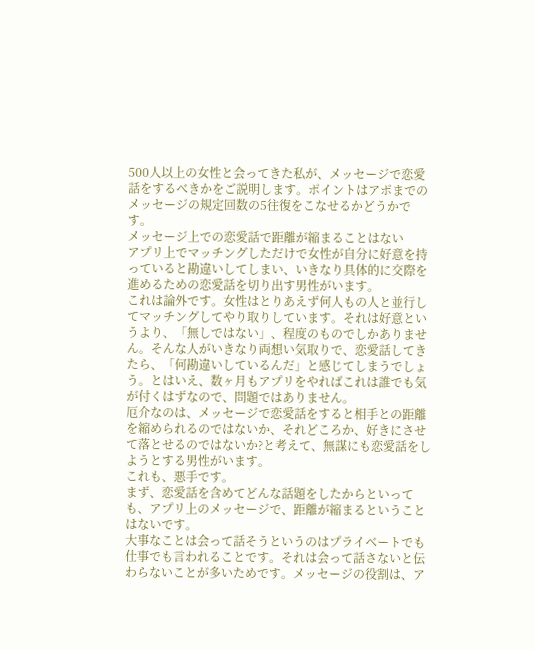500人以上の女性と会ってきた私が、メッセージで恋愛話をするべきかをご説明します。ポイントはアポまでのメッセージの規定回数の5往復をこなせるかどうかです。
メッセージ上での恋愛話で距離が縮まることはない
アプリ上でマッチングしただけで女性が自分に好意を持っていると勘違いしてしまい、いきなり具体的に交際を進めるための恋愛話を切り出す男性がいます。
これは論外です。女性はとりあえず何人もの人と並行してマッチングしてやり取りしています。それは好意というより、「無しではない」、程度のものでしかありません。そんな人がいきなり両想い気取りで、恋愛話してきたら、「何勘違いしているんだ」と感じてしまうでしょう。とはいえ、数ヶ月もアプリをやればこれは誰でも気が付くはずなので、問題ではありません。
厄介なのは、メッセージで恋愛話をすると相手との距離を縮められるのではないか、それどころか、好きにさせて落とせるのではないか?と考えて、無謀にも恋愛話をしようとする男性がいます。
これも、悪手です。
まず、恋愛話を含めてどんな話題をしたからといっても、アプリ上のメッセージで、距離が縮まるということはないです。
大事なことは会って話そうというのはプライベートでも仕事でも言われることです。それは会って話さないと伝わらないことが多いためです。メッセージの役割は、ア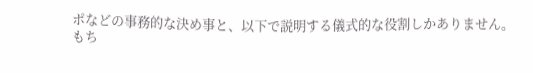ポなどの事務的な決め事と、以下で説明する儀式的な役割しかありません。
もち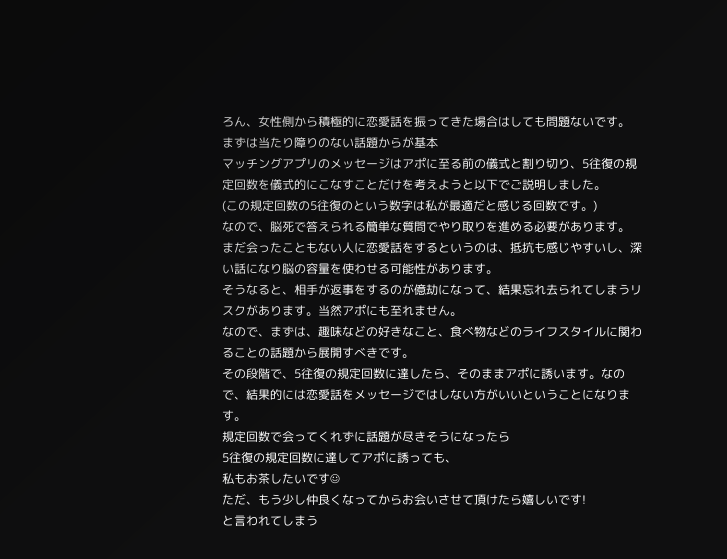ろん、女性側から積極的に恋愛話を振ってきた場合はしても問題ないです。
まずは当たり障りのない話題からが基本
マッチングアプリのメッセージはアポに至る前の儀式と割り切り、5往復の規定回数を儀式的にこなすことだけを考えようと以下でご説明しました。
(この規定回数の5往復のという数字は私が最適だと感じる回数です。)
なので、脳死で答えられる簡単な質問でやり取りを進める必要があります。
まだ会ったこともない人に恋愛話をするというのは、抵抗も感じやすいし、深い話になり脳の容量を使わせる可能性があります。
そうなると、相手が返事をするのが億劫になって、結果忘れ去られてしまうリスクがあります。当然アポにも至れません。
なので、まずは、趣味などの好きなこと、食べ物などのライフスタイルに関わることの話題から展開すべきです。
その段階で、5往復の規定回数に達したら、そのままアポに誘います。なので、結果的には恋愛話をメッセージではしない方がいいということになります。
規定回数で会ってくれずに話題が尽きそうになったら
5往復の規定回数に達してアポに誘っても、
私もお茶したいです☺
ただ、もう少し仲良くなってからお会いさせて頂けたら嬉しいです!
と言われてしまう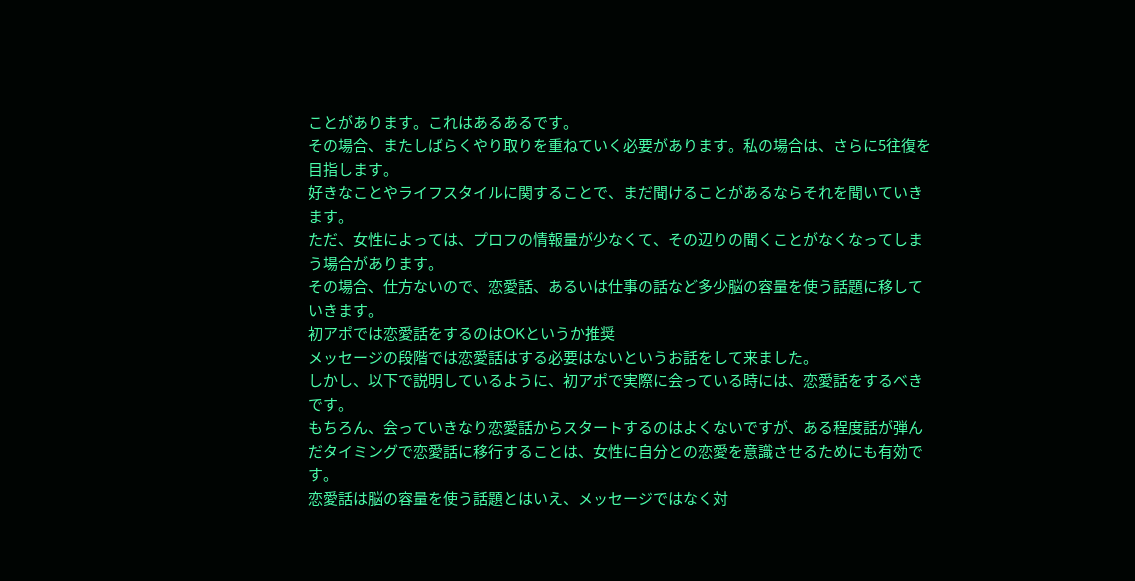ことがあります。これはあるあるです。
その場合、またしばらくやり取りを重ねていく必要があります。私の場合は、さらに5往復を目指します。
好きなことやライフスタイルに関することで、まだ聞けることがあるならそれを聞いていきます。
ただ、女性によっては、プロフの情報量が少なくて、その辺りの聞くことがなくなってしまう場合があります。
その場合、仕方ないので、恋愛話、あるいは仕事の話など多少脳の容量を使う話題に移していきます。
初アポでは恋愛話をするのはOKというか推奨
メッセージの段階では恋愛話はする必要はないというお話をして来ました。
しかし、以下で説明しているように、初アポで実際に会っている時には、恋愛話をするべきです。
もちろん、会っていきなり恋愛話からスタートするのはよくないですが、ある程度話が弾んだタイミングで恋愛話に移行することは、女性に自分との恋愛を意識させるためにも有効です。
恋愛話は脳の容量を使う話題とはいえ、メッセージではなく対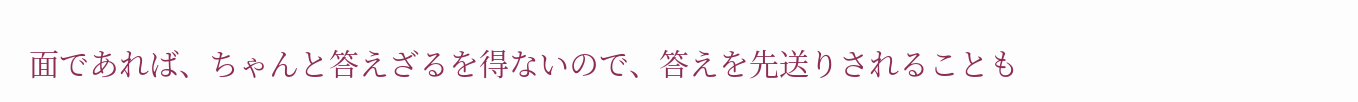面であれば、ちゃんと答えざるを得ないので、答えを先送りされることも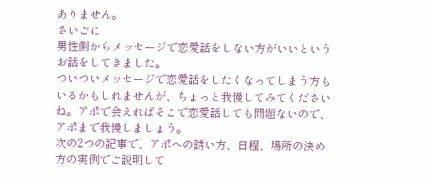ありません。
さいごに
男性側からメッセージで恋愛話をしない方がいいというお話をしてきました。
ついついメッセージで恋愛話をしたくなってしまう方もいるかもしれませんが、ちょっと我慢してみてくださいね。アポで会えればそこで恋愛話しても問題ないので、アポまで我慢しましょう。
次の2つの記事で、アポへの誘い方、日程、場所の決め方の実例でご説明して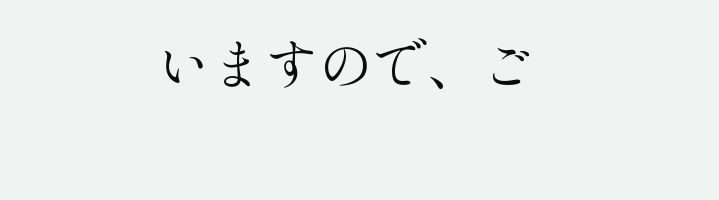いますので、ご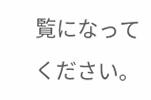覧になってください。